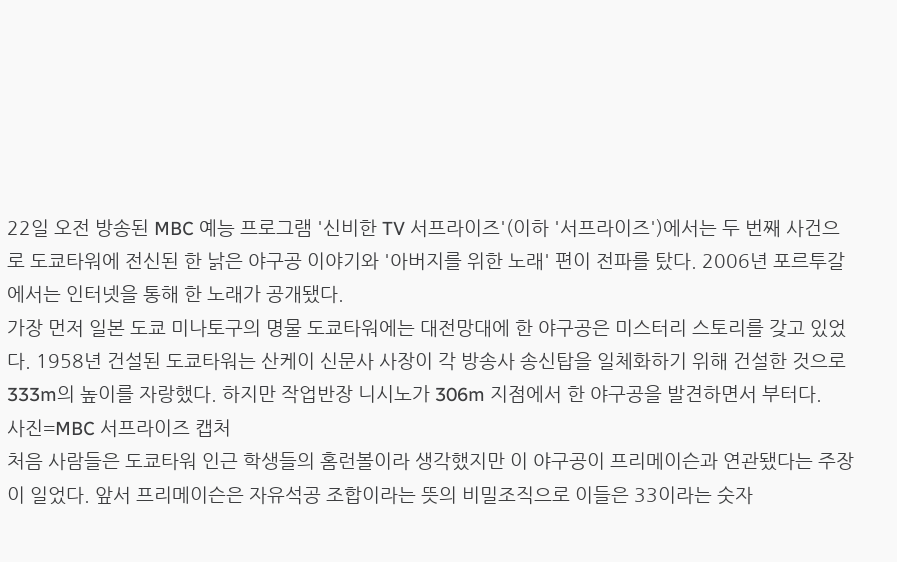22일 오전 방송된 MBC 예능 프로그램 '신비한 TV 서프라이즈'(이하 '서프라이즈')에서는 두 번째 사건으로 도쿄타워에 전신된 한 낡은 야구공 이야기와 '아버지를 위한 노래' 편이 전파를 탔다. 2006년 포르투갈에서는 인터넷을 통해 한 노래가 공개됐다.
가장 먼저 일본 도쿄 미나토구의 명물 도쿄타워에는 대전망대에 한 야구공은 미스터리 스토리를 갖고 있었다. 1958년 건설된 도쿄타워는 산케이 신문사 사장이 각 방송사 송신탑을 일체화하기 위해 건설한 것으로 333m의 높이를 자랑했다. 하지만 작업반장 니시노가 306m 지점에서 한 야구공을 발견하면서 부터다.
사진=MBC 서프라이즈 캡처
처음 사람들은 도쿄타워 인근 학생들의 홈런볼이라 생각했지만 이 야구공이 프리메이슨과 연관됐다는 주장이 일었다. 앞서 프리메이슨은 자유석공 조합이라는 뜻의 비밀조직으로 이들은 33이라는 숫자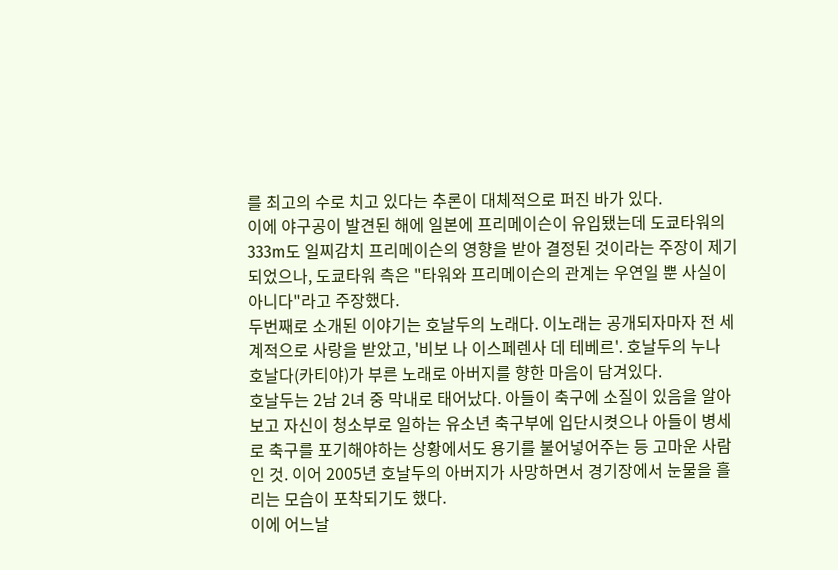를 최고의 수로 치고 있다는 추론이 대체적으로 퍼진 바가 있다.
이에 야구공이 발견된 해에 일본에 프리메이슨이 유입됐는데 도쿄타워의 333m도 일찌감치 프리메이슨의 영향을 받아 결정된 것이라는 주장이 제기되었으나, 도쿄타워 측은 "타워와 프리메이슨의 관계는 우연일 뿐 사실이 아니다"라고 주장했다.
두번째로 소개된 이야기는 호날두의 노래다. 이노래는 공개되자마자 전 세계적으로 사랑을 받았고, '비보 나 이스페렌사 데 테베르'. 호날두의 누나 호날다(카티야)가 부른 노래로 아버지를 향한 마음이 담겨있다.
호날두는 2남 2녀 중 막내로 태어났다. 아들이 축구에 소질이 있음을 알아보고 자신이 청소부로 일하는 유소년 축구부에 입단시켯으나 아들이 병세로 축구를 포기해야하는 상황에서도 용기를 불어넣어주는 등 고마운 사람 인 것. 이어 2005년 호날두의 아버지가 사망하면서 경기장에서 눈물을 흘리는 모습이 포착되기도 했다.
이에 어느날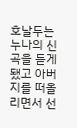호날두는 누나의 신곡을 듣게 됐고 아버지를 떠올리면서 선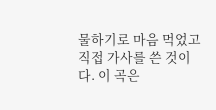물하기로 마음 먹었고 직접 가사를 쓴 것이다. 이 곡은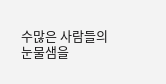수많은 사람들의 눈물샘을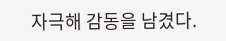자극해 감동을 남겼다.